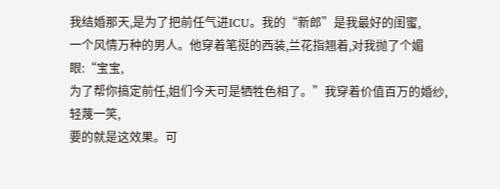我结婚那天,是为了把前任气进ICU。我的“新郎”是我最好的闺蜜,
一个风情万种的男人。他穿着笔挺的西装,兰花指翘着,对我抛了个媚眼:“宝宝,
为了帮你搞定前任,姐们今天可是牺牲色相了。”我穿着价值百万的婚纱,轻蔑一笑,
要的就是这效果。可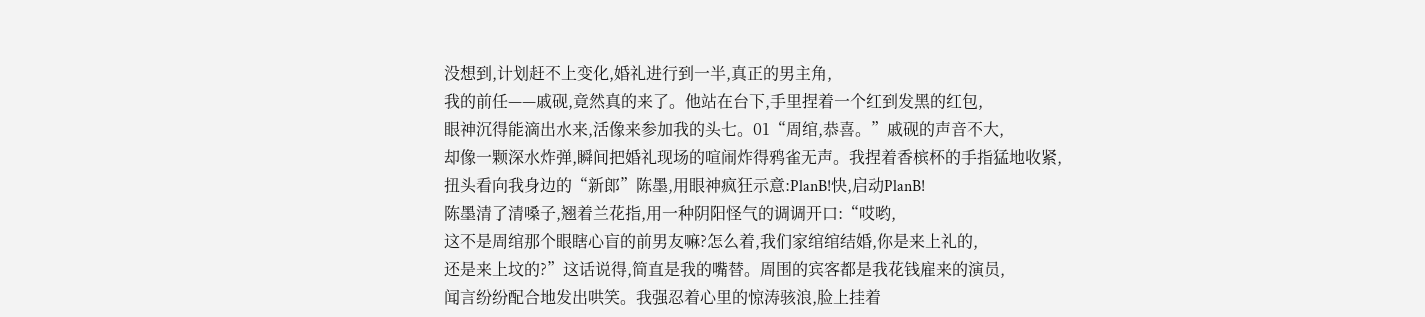没想到,计划赶不上变化,婚礼进行到一半,真正的男主角,
我的前任——戚砚,竟然真的来了。他站在台下,手里捏着一个红到发黑的红包,
眼神沉得能滴出水来,活像来参加我的头七。01“周绾,恭喜。”戚砚的声音不大,
却像一颗深水炸弹,瞬间把婚礼现场的喧闹炸得鸦雀无声。我捏着香槟杯的手指猛地收紧,
扭头看向我身边的“新郎”陈墨,用眼神疯狂示意:PlanB!快,启动PlanB!
陈墨清了清嗓子,翘着兰花指,用一种阴阳怪气的调调开口:“哎哟,
这不是周绾那个眼瞎心盲的前男友嘛?怎么着,我们家绾绾结婚,你是来上礼的,
还是来上坟的?”这话说得,简直是我的嘴替。周围的宾客都是我花钱雇来的演员,
闻言纷纷配合地发出哄笑。我强忍着心里的惊涛骇浪,脸上挂着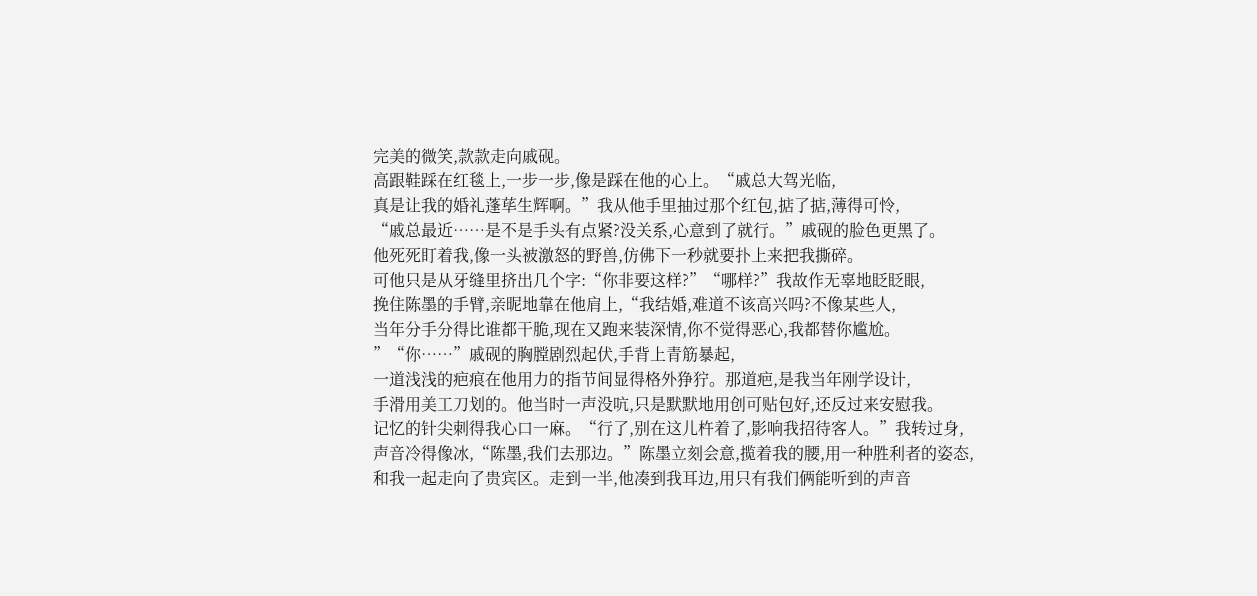完美的微笑,款款走向戚砚。
高跟鞋踩在红毯上,一步一步,像是踩在他的心上。“戚总大驾光临,
真是让我的婚礼蓬荜生辉啊。”我从他手里抽过那个红包,掂了掂,薄得可怜,
“戚总最近……是不是手头有点紧?没关系,心意到了就行。”戚砚的脸色更黑了。
他死死盯着我,像一头被激怒的野兽,仿佛下一秒就要扑上来把我撕碎。
可他只是从牙缝里挤出几个字:“你非要这样?”“哪样?”我故作无辜地眨眨眼,
挽住陈墨的手臂,亲昵地靠在他肩上,“我结婚,难道不该高兴吗?不像某些人,
当年分手分得比谁都干脆,现在又跑来装深情,你不觉得恶心,我都替你尴尬。
”“你……”戚砚的胸膛剧烈起伏,手背上青筋暴起,
一道浅浅的疤痕在他用力的指节间显得格外狰狞。那道疤,是我当年刚学设计,
手滑用美工刀划的。他当时一声没吭,只是默默地用创可贴包好,还反过来安慰我。
记忆的针尖刺得我心口一麻。“行了,别在这儿杵着了,影响我招待客人。”我转过身,
声音冷得像冰,“陈墨,我们去那边。”陈墨立刻会意,揽着我的腰,用一种胜利者的姿态,
和我一起走向了贵宾区。走到一半,他凑到我耳边,用只有我们俩能听到的声音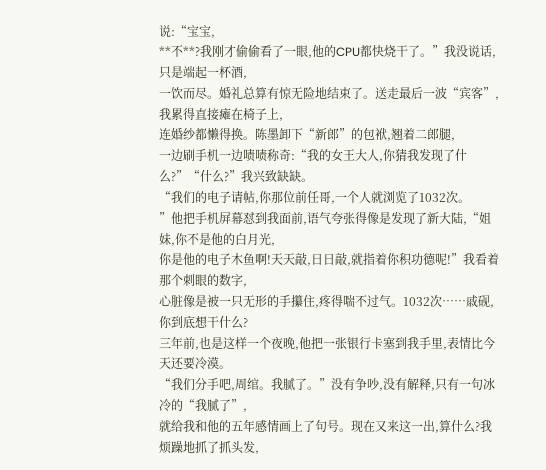说:“宝宝,
**不**?我刚才偷偷看了一眼,他的CPU都快烧干了。”我没说话,只是端起一杯酒,
一饮而尽。婚礼总算有惊无险地结束了。送走最后一波“宾客”,我累得直接瘫在椅子上,
连婚纱都懒得换。陈墨卸下“新郎”的包袱,翘着二郎腿,
一边刷手机一边啧啧称奇:“我的女王大人,你猜我发现了什么?”“什么?”我兴致缺缺。
“我们的电子请帖,你那位前任哥,一个人就浏览了1032次。
”他把手机屏幕怼到我面前,语气夸张得像是发现了新大陆,“姐妹,你不是他的白月光,
你是他的电子木鱼啊!天天敲,日日敲,就指着你积功德呢!”我看着那个刺眼的数字,
心脏像是被一只无形的手攥住,疼得喘不过气。1032次……戚砚,你到底想干什么?
三年前,也是这样一个夜晚,他把一张银行卡塞到我手里,表情比今天还要冷漠。
“我们分手吧,周绾。我腻了。”没有争吵,没有解释,只有一句冰冷的“我腻了”,
就给我和他的五年感情画上了句号。现在又来这一出,算什么?我烦躁地抓了抓头发,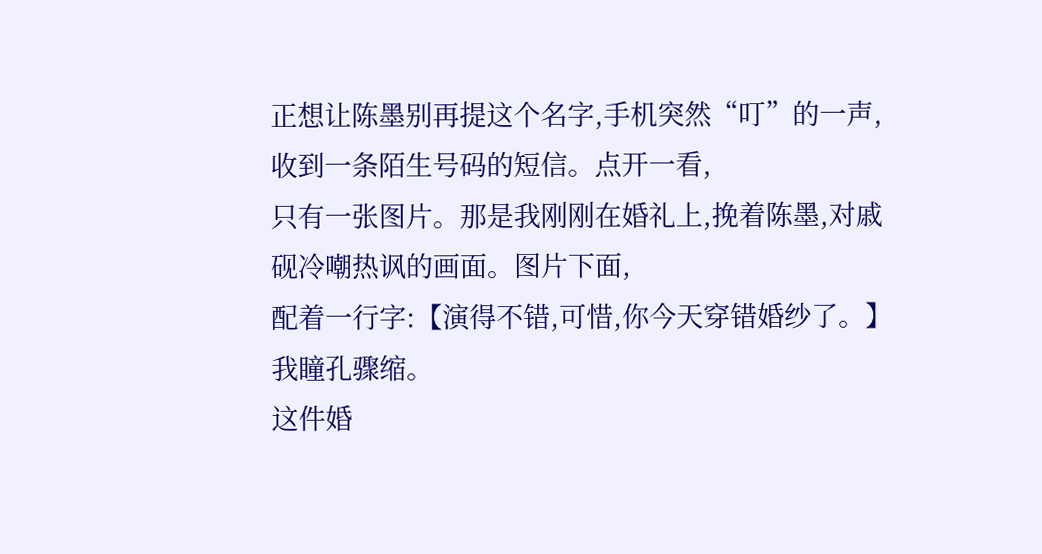正想让陈墨别再提这个名字,手机突然“叮”的一声,收到一条陌生号码的短信。点开一看,
只有一张图片。那是我刚刚在婚礼上,挽着陈墨,对戚砚冷嘲热讽的画面。图片下面,
配着一行字:【演得不错,可惜,你今天穿错婚纱了。】我瞳孔骤缩。
这件婚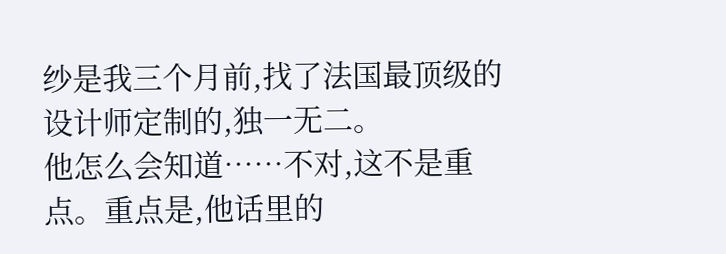纱是我三个月前,找了法国最顶级的设计师定制的,独一无二。
他怎么会知道……不对,这不是重点。重点是,他话里的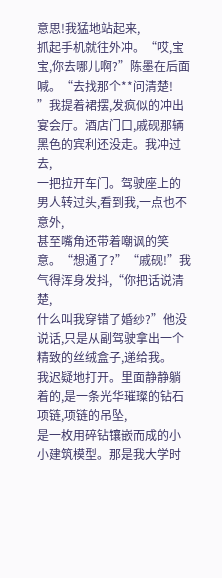意思!我猛地站起来,
抓起手机就往外冲。“哎,宝宝,你去哪儿啊?”陈墨在后面喊。“去找那个**问清楚!
”我提着裙摆,发疯似的冲出宴会厅。酒店门口,戚砚那辆黑色的宾利还没走。我冲过去,
一把拉开车门。驾驶座上的男人转过头,看到我,一点也不意外,
甚至嘴角还带着嘲讽的笑意。“想通了?”“戚砚!”我气得浑身发抖,“你把话说清楚,
什么叫我穿错了婚纱?”他没说话,只是从副驾驶拿出一个精致的丝绒盒子,递给我。
我迟疑地打开。里面静静躺着的,是一条光华璀璨的钻石项链,项链的吊坠,
是一枚用碎钻镶嵌而成的小小建筑模型。那是我大学时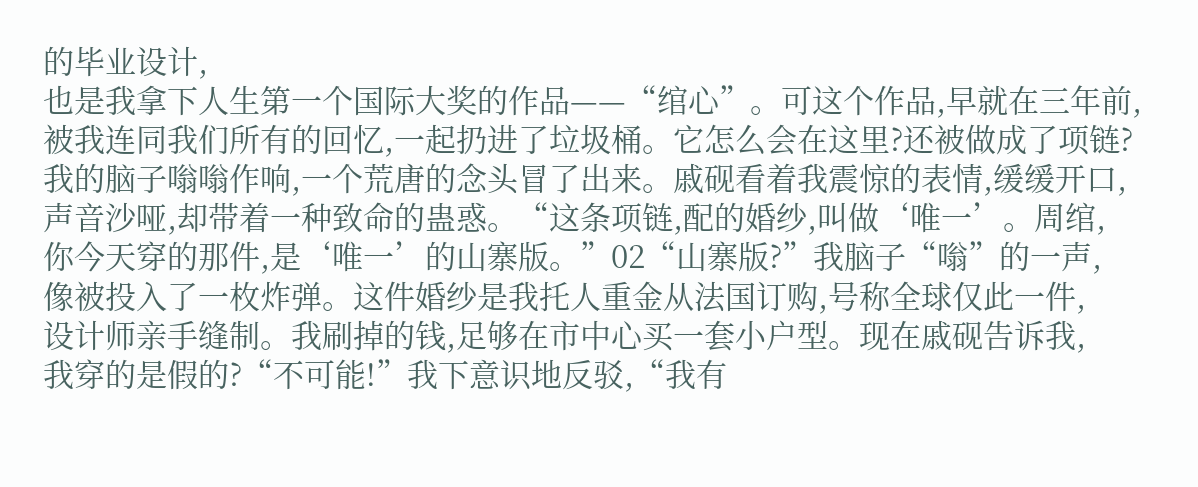的毕业设计,
也是我拿下人生第一个国际大奖的作品——“绾心”。可这个作品,早就在三年前,
被我连同我们所有的回忆,一起扔进了垃圾桶。它怎么会在这里?还被做成了项链?
我的脑子嗡嗡作响,一个荒唐的念头冒了出来。戚砚看着我震惊的表情,缓缓开口,
声音沙哑,却带着一种致命的蛊惑。“这条项链,配的婚纱,叫做‘唯一’。周绾,
你今天穿的那件,是‘唯一’的山寨版。”02“山寨版?”我脑子“嗡”的一声,
像被投入了一枚炸弹。这件婚纱是我托人重金从法国订购,号称全球仅此一件,
设计师亲手缝制。我刷掉的钱,足够在市中心买一套小户型。现在戚砚告诉我,
我穿的是假的?“不可能!”我下意识地反驳,“我有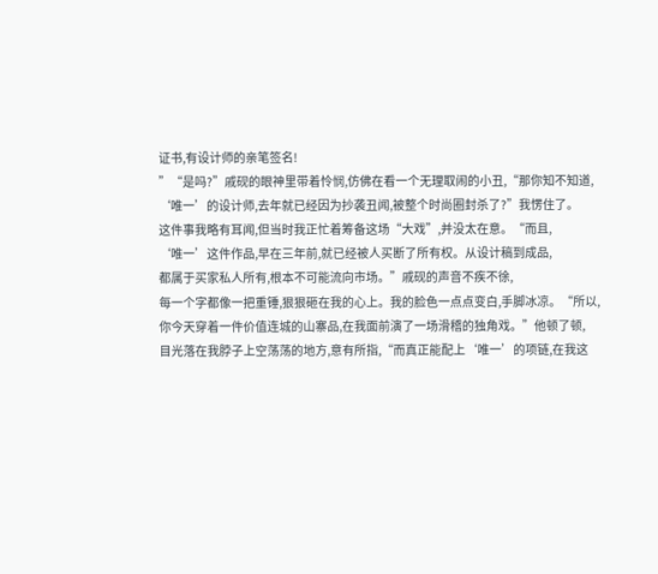证书,有设计师的亲笔签名!
”“是吗?”戚砚的眼神里带着怜悯,仿佛在看一个无理取闹的小丑,“那你知不知道,
‘唯一’的设计师,去年就已经因为抄袭丑闻,被整个时尚圈封杀了?”我愣住了。
这件事我略有耳闻,但当时我正忙着筹备这场“大戏”,并没太在意。“而且,
‘唯一’这件作品,早在三年前,就已经被人买断了所有权。从设计稿到成品,
都属于买家私人所有,根本不可能流向市场。”戚砚的声音不疾不徐,
每一个字都像一把重锤,狠狠砸在我的心上。我的脸色一点点变白,手脚冰凉。“所以,
你今天穿着一件价值连城的山寨品,在我面前演了一场滑稽的独角戏。”他顿了顿,
目光落在我脖子上空荡荡的地方,意有所指,“而真正能配上‘唯一’的项链,在我这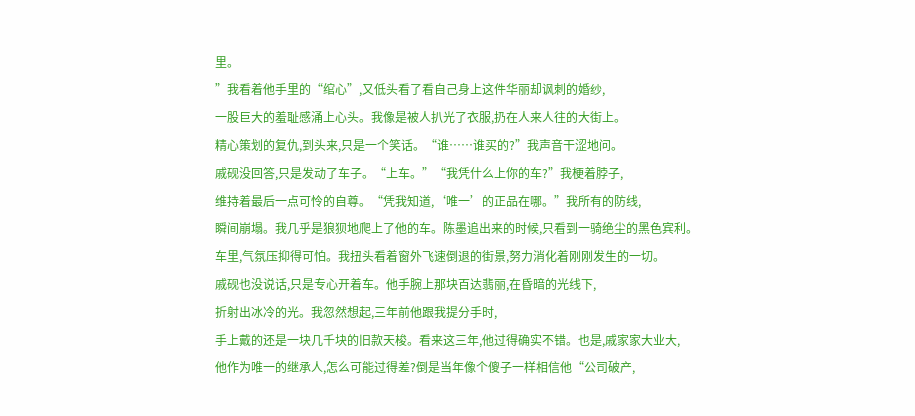里。
”我看着他手里的“绾心”,又低头看了看自己身上这件华丽却讽刺的婚纱,
一股巨大的羞耻感涌上心头。我像是被人扒光了衣服,扔在人来人往的大街上。
精心策划的复仇,到头来,只是一个笑话。“谁……谁买的?”我声音干涩地问。
戚砚没回答,只是发动了车子。“上车。”“我凭什么上你的车?”我梗着脖子,
维持着最后一点可怜的自尊。“凭我知道,‘唯一’的正品在哪。”我所有的防线,
瞬间崩塌。我几乎是狼狈地爬上了他的车。陈墨追出来的时候,只看到一骑绝尘的黑色宾利。
车里,气氛压抑得可怕。我扭头看着窗外飞速倒退的街景,努力消化着刚刚发生的一切。
戚砚也没说话,只是专心开着车。他手腕上那块百达翡丽,在昏暗的光线下,
折射出冰冷的光。我忽然想起,三年前他跟我提分手时,
手上戴的还是一块几千块的旧款天梭。看来这三年,他过得确实不错。也是,戚家家大业大,
他作为唯一的继承人,怎么可能过得差?倒是当年像个傻子一样相信他“公司破产,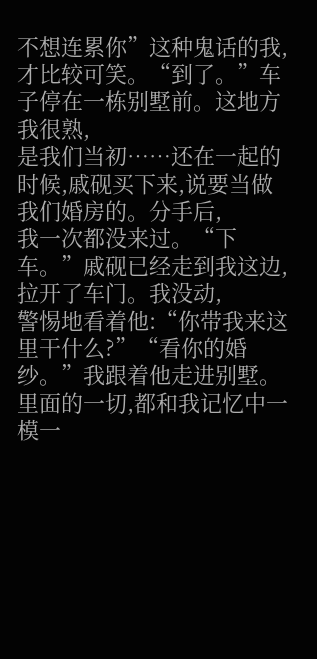不想连累你”这种鬼话的我,才比较可笑。“到了。”车子停在一栋别墅前。这地方我很熟,
是我们当初……还在一起的时候,戚砚买下来,说要当做我们婚房的。分手后,
我一次都没来过。“下车。”戚砚已经走到我这边,拉开了车门。我没动,
警惕地看着他:“你带我来这里干什么?”“看你的婚纱。”我跟着他走进别墅。
里面的一切,都和我记忆中一模一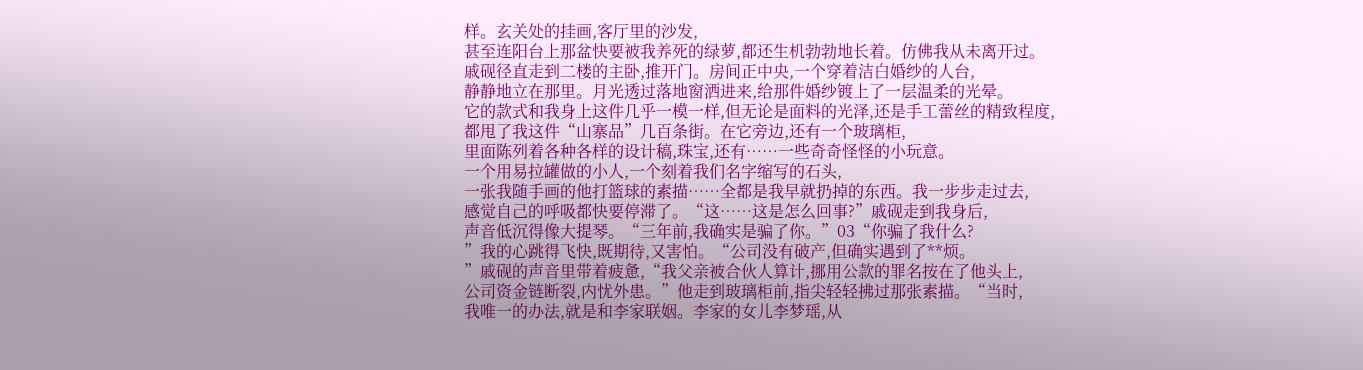样。玄关处的挂画,客厅里的沙发,
甚至连阳台上那盆快要被我养死的绿萝,都还生机勃勃地长着。仿佛我从未离开过。
戚砚径直走到二楼的主卧,推开门。房间正中央,一个穿着洁白婚纱的人台,
静静地立在那里。月光透过落地窗洒进来,给那件婚纱镀上了一层温柔的光晕。
它的款式和我身上这件几乎一模一样,但无论是面料的光泽,还是手工蕾丝的精致程度,
都甩了我这件“山寨品”几百条街。在它旁边,还有一个玻璃柜,
里面陈列着各种各样的设计稿,珠宝,还有……一些奇奇怪怪的小玩意。
一个用易拉罐做的小人,一个刻着我们名字缩写的石头,
一张我随手画的他打篮球的素描……全都是我早就扔掉的东西。我一步步走过去,
感觉自己的呼吸都快要停滞了。“这……这是怎么回事?”戚砚走到我身后,
声音低沉得像大提琴。“三年前,我确实是骗了你。”03“你骗了我什么?
”我的心跳得飞快,既期待,又害怕。“公司没有破产,但确实遇到了**烦。
”戚砚的声音里带着疲惫,“我父亲被合伙人算计,挪用公款的罪名按在了他头上,
公司资金链断裂,内忧外患。”他走到玻璃柜前,指尖轻轻拂过那张素描。“当时,
我唯一的办法,就是和李家联姻。李家的女儿李梦瑶,从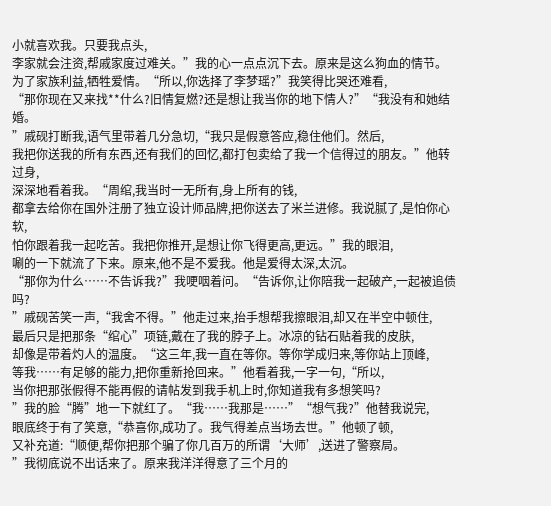小就喜欢我。只要我点头,
李家就会注资,帮戚家度过难关。”我的心一点点沉下去。原来是这么狗血的情节。
为了家族利益,牺牲爱情。“所以,你选择了李梦瑶?”我笑得比哭还难看,
“那你现在又来找**什么?旧情复燃?还是想让我当你的地下情人?”“我没有和她结婚。
”戚砚打断我,语气里带着几分急切,“我只是假意答应,稳住他们。然后,
我把你送我的所有东西,还有我们的回忆,都打包卖给了我一个信得过的朋友。”他转过身,
深深地看着我。“周绾,我当时一无所有,身上所有的钱,
都拿去给你在国外注册了独立设计师品牌,把你送去了米兰进修。我说腻了,是怕你心软,
怕你跟着我一起吃苦。我把你推开,是想让你飞得更高,更远。”我的眼泪,
唰的一下就流了下来。原来,他不是不爱我。他是爱得太深,太沉。
“那你为什么……不告诉我?”我哽咽着问。“告诉你,让你陪我一起破产,一起被追债吗?
”戚砚苦笑一声,“我舍不得。”他走过来,抬手想帮我擦眼泪,却又在半空中顿住,
最后只是把那条“绾心”项链,戴在了我的脖子上。冰凉的钻石贴着我的皮肤,
却像是带着灼人的温度。“这三年,我一直在等你。等你学成归来,等你站上顶峰,
等我……有足够的能力,把你重新抢回来。”他看着我,一字一句,“所以,
当你把那张假得不能再假的请帖发到我手机上时,你知道我有多想笑吗?
”我的脸“腾”地一下就红了。“我……我那是……”“想气我?”他替我说完,
眼底终于有了笑意,“恭喜你,成功了。我气得差点当场去世。”他顿了顿,
又补充道:“顺便,帮你把那个骗了你几百万的所谓‘大师’,送进了警察局。
”我彻底说不出话来了。原来我洋洋得意了三个月的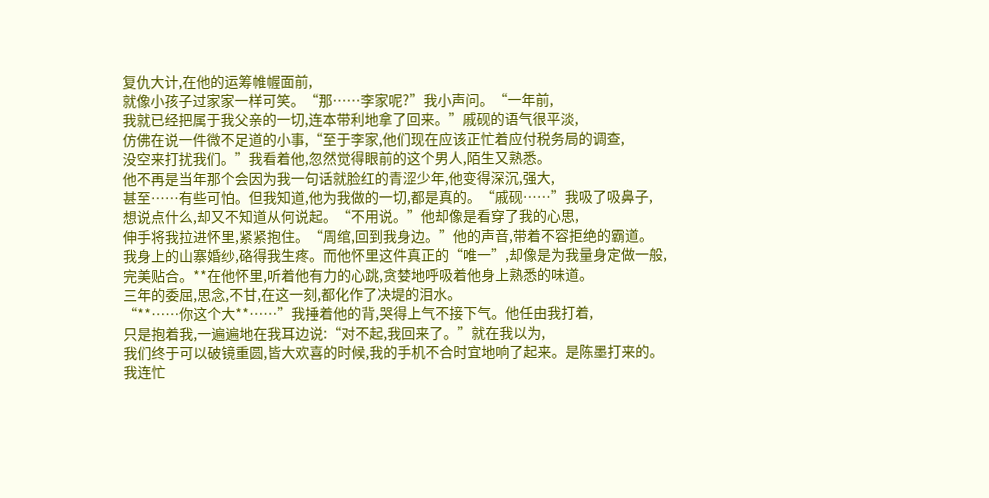复仇大计,在他的运筹帷幄面前,
就像小孩子过家家一样可笑。“那……李家呢?”我小声问。“一年前,
我就已经把属于我父亲的一切,连本带利地拿了回来。”戚砚的语气很平淡,
仿佛在说一件微不足道的小事,“至于李家,他们现在应该正忙着应付税务局的调查,
没空来打扰我们。”我看着他,忽然觉得眼前的这个男人,陌生又熟悉。
他不再是当年那个会因为我一句话就脸红的青涩少年,他变得深沉,强大,
甚至……有些可怕。但我知道,他为我做的一切,都是真的。“戚砚……”我吸了吸鼻子,
想说点什么,却又不知道从何说起。“不用说。”他却像是看穿了我的心思,
伸手将我拉进怀里,紧紧抱住。“周绾,回到我身边。”他的声音,带着不容拒绝的霸道。
我身上的山寨婚纱,硌得我生疼。而他怀里这件真正的“唯一”,却像是为我量身定做一般,
完美贴合。**在他怀里,听着他有力的心跳,贪婪地呼吸着他身上熟悉的味道。
三年的委屈,思念,不甘,在这一刻,都化作了决堤的泪水。
“**……你这个大**……”我捶着他的背,哭得上气不接下气。他任由我打着,
只是抱着我,一遍遍地在我耳边说:“对不起,我回来了。”就在我以为,
我们终于可以破镜重圆,皆大欢喜的时候,我的手机不合时宜地响了起来。是陈墨打来的。
我连忙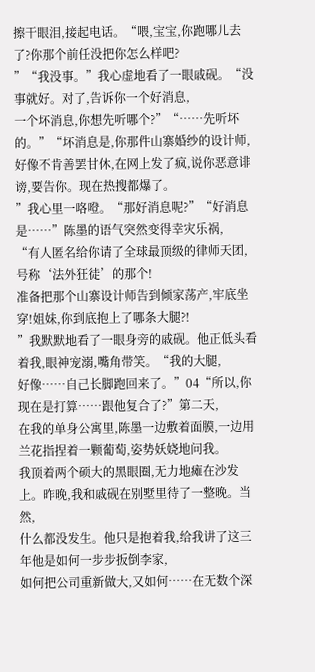擦干眼泪,接起电话。“喂,宝宝,你跑哪儿去了?你那个前任没把你怎么样吧?
”“我没事。”我心虚地看了一眼戚砚。“没事就好。对了,告诉你一个好消息,
一个坏消息,你想先听哪个?”“……先听坏的。”“坏消息是,你那件山寨婚纱的设计师,
好像不肯善罢甘休,在网上发了疯,说你恶意诽谤,要告你。现在热搜都爆了。
”我心里一咯噔。“那好消息呢?”“好消息是……”陈墨的语气突然变得幸灾乐祸,
“有人匿名给你请了全球最顶级的律师天团,号称‘法外狂徒’的那个!
准备把那个山寨设计师告到倾家荡产,牢底坐穿!姐妹,你到底抱上了哪条大腿?!
”我默默地看了一眼身旁的戚砚。他正低头看着我,眼神宠溺,嘴角带笑。“我的大腿,
好像……自己长脚跑回来了。”04“所以,你现在是打算……跟他复合了?”第二天,
在我的单身公寓里,陈墨一边敷着面膜,一边用兰花指捏着一颗葡萄,姿势妖娆地问我。
我顶着两个硕大的黑眼圈,无力地瘫在沙发上。昨晚,我和戚砚在别墅里待了一整晚。当然,
什么都没发生。他只是抱着我,给我讲了这三年他是如何一步步扳倒李家,
如何把公司重新做大,又如何……在无数个深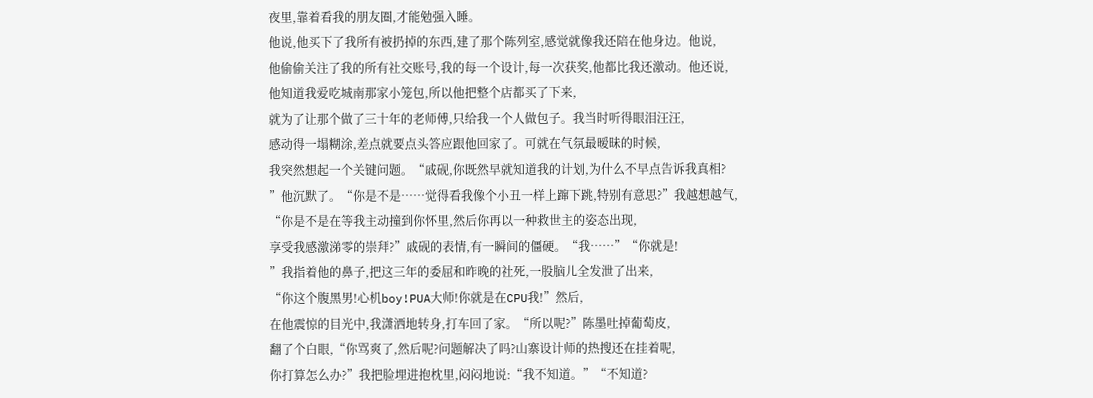夜里,靠着看我的朋友圈,才能勉强入睡。
他说,他买下了我所有被扔掉的东西,建了那个陈列室,感觉就像我还陪在他身边。他说,
他偷偷关注了我的所有社交账号,我的每一个设计,每一次获奖,他都比我还激动。他还说,
他知道我爱吃城南那家小笼包,所以他把整个店都买了下来,
就为了让那个做了三十年的老师傅,只给我一个人做包子。我当时听得眼泪汪汪,
感动得一塌糊涂,差点就要点头答应跟他回家了。可就在气氛最暧昧的时候,
我突然想起一个关键问题。“戚砚,你既然早就知道我的计划,为什么不早点告诉我真相?
”他沉默了。“你是不是……觉得看我像个小丑一样上蹿下跳,特别有意思?”我越想越气,
“你是不是在等我主动撞到你怀里,然后你再以一种救世主的姿态出现,
享受我感激涕零的崇拜?”戚砚的表情,有一瞬间的僵硬。“我……”“你就是!
”我指着他的鼻子,把这三年的委屈和昨晚的社死,一股脑儿全发泄了出来,
“你这个腹黑男!心机boy!PUA大师!你就是在CPU我!”然后,
在他震惊的目光中,我潇洒地转身,打车回了家。“所以呢?”陈墨吐掉葡萄皮,
翻了个白眼,“你骂爽了,然后呢?问题解决了吗?山寨设计师的热搜还在挂着呢,
你打算怎么办?”我把脸埋进抱枕里,闷闷地说:“我不知道。”“不知道?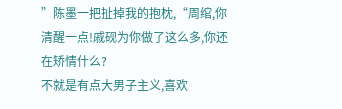”陈墨一把扯掉我的抱枕,“周绾,你清醒一点!戚砚为你做了这么多,你还在矫情什么?
不就是有点大男子主义,喜欢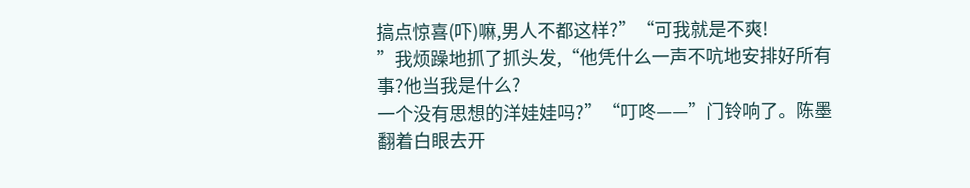搞点惊喜(吓)嘛,男人不都这样?”“可我就是不爽!
”我烦躁地抓了抓头发,“他凭什么一声不吭地安排好所有事?他当我是什么?
一个没有思想的洋娃娃吗?”“叮咚——”门铃响了。陈墨翻着白眼去开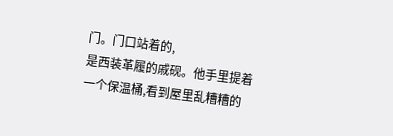门。门口站着的,
是西装革履的戚砚。他手里提着一个保温桶,看到屋里乱糟糟的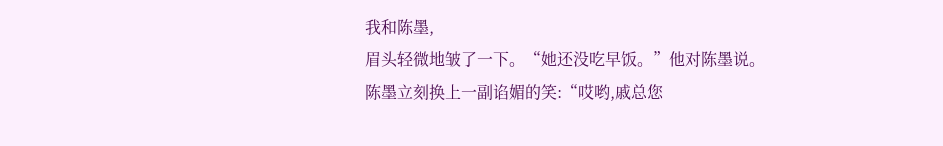我和陈墨,
眉头轻微地皱了一下。“她还没吃早饭。”他对陈墨说。
陈墨立刻换上一副谄媚的笑:“哎哟,戚总您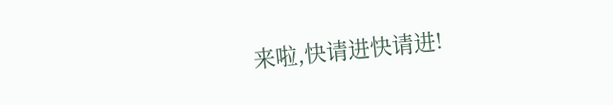来啦,快请进快请进!